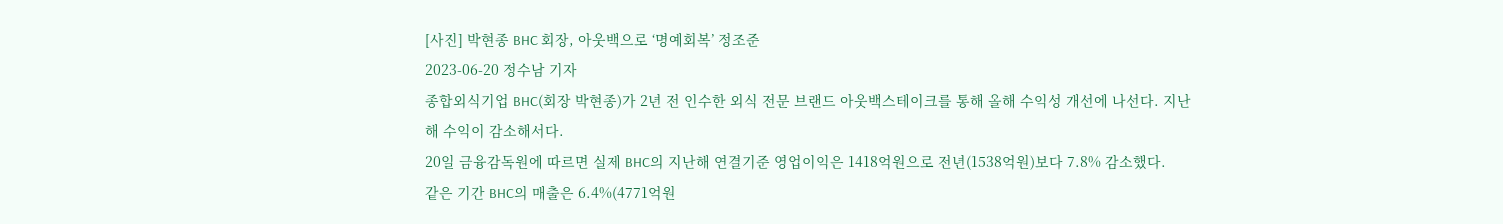[사진] 박현종 BHC 회장, 아웃백으로 ‘명예회복’ 정조준
2023-06-20 정수남 기자
종합외식기업 BHC(회장 박현종)가 2년 전 인수한 외식 전문 브랜드 아웃백스테이크를 통해 올해 수익성 개선에 나선다. 지난해 수익이 감소해서다.
20일 금융감독원에 따르면 실제 BHC의 지난해 연결기준 영업이익은 1418억원으로 전년(1538억원)보다 7.8% 감소했다.
같은 기간 BHC의 매출은 6.4%(4771억원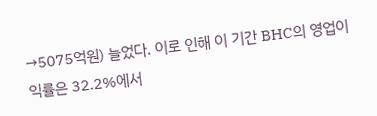→5075억원) 늘었다. 이로 인해 이 기간 BHC의 영업이익률은 32.2%에서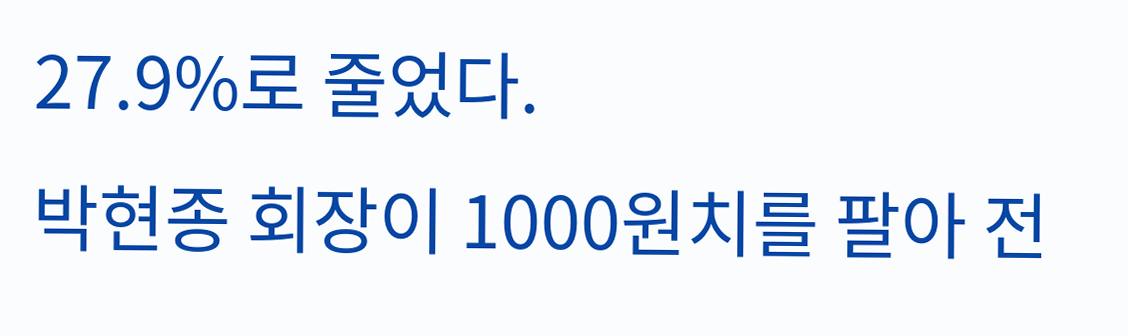27.9%로 줄었다.
박현종 회장이 1000원치를 팔아 전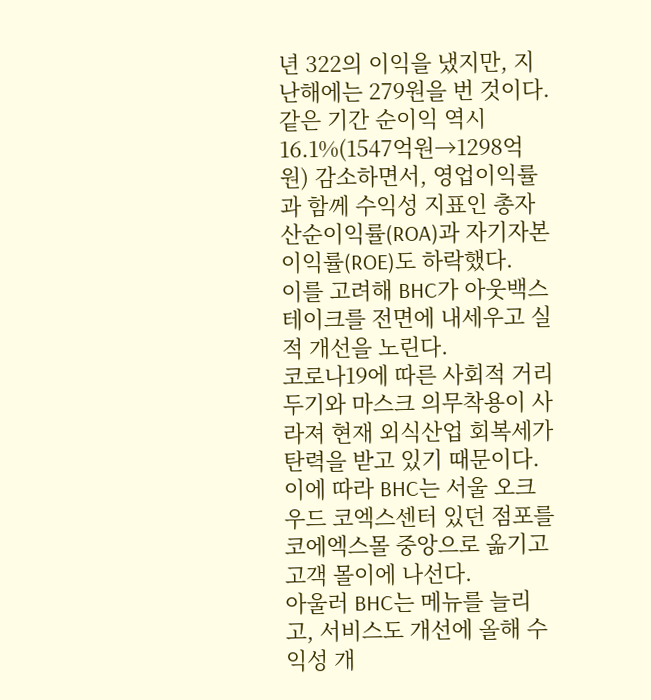년 322의 이익을 냈지만, 지난해에는 279원을 번 것이다.
같은 기간 순이익 역시 16.1%(1547억원→1298억원) 감소하면서, 영업이익률과 함께 수익성 지표인 총자산순이익률(ROA)과 자기자본이익률(ROE)도 하락했다.
이를 고려해 BHC가 아웃백스테이크를 전면에 내세우고 실적 개선을 노린다.
코로나19에 따른 사회적 거리두기와 마스크 의무착용이 사라져 현재 외식산업 회복세가 탄력을 받고 있기 때문이다.
이에 따라 BHC는 서울 오크우드 코엑스센터 있던 점포를 코에엑스몰 중앙으로 옮기고 고객 몰이에 나선다.
아울러 BHC는 메뉴를 늘리고, 서비스도 개선에 올해 수익성 개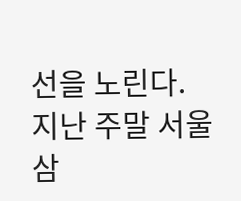선을 노린다.
지난 주말 서울 삼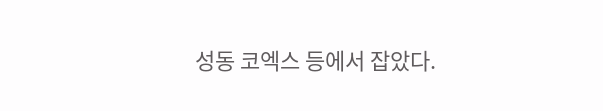성동 코엑스 등에서 잡았다.